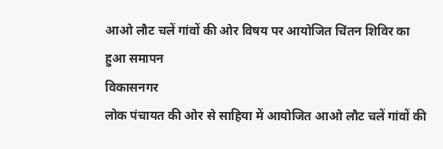आओ लौट चलें गांवों की ओर विषय पर आयोजित चिंतन शिविर का हुआ समापन
विकासनगर
लोक पंचायत की ओर से साहिया में आयोजित आओ लौट चलें गांवों की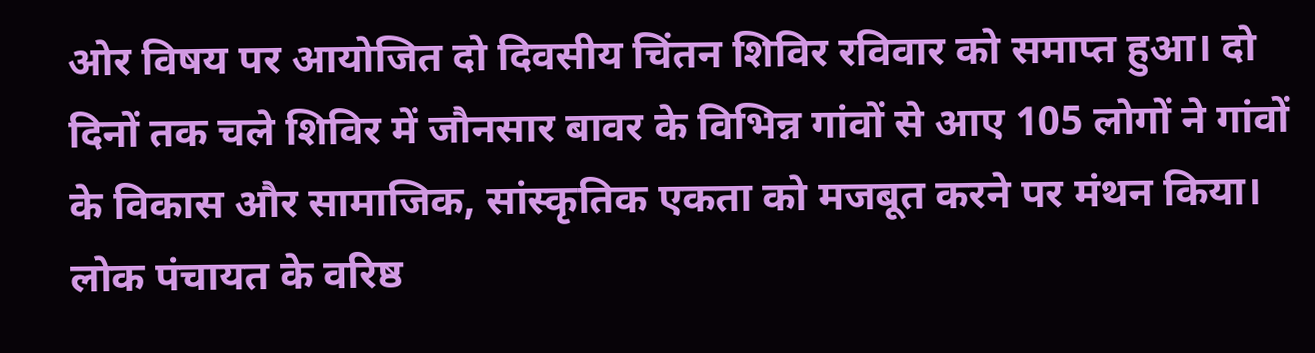ओर विषय पर आयोजित दो दिवसीय चिंतन शिविर रविवार को समाप्त हुआ। दो दिनों तक चले शिविर में जौनसार बावर के विभिन्न गांवों से आए 105 लोगों ने गांवों के विकास और सामाजिक, सांस्कृतिक एकता को मजबूत करने पर मंथन किया। लोक पंचायत के वरिष्ठ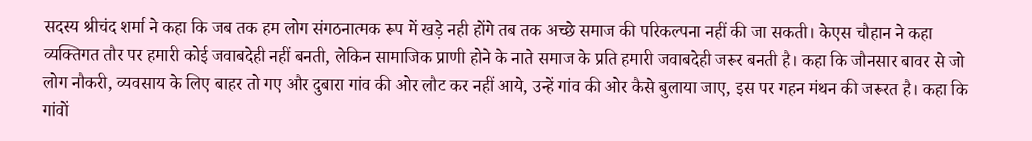सदस्य श्रीचंद शर्मा ने कहा कि जब तक हम लोग संगठनात्मक रूप में खड़े नही होंगे तब तक अच्छे समाज की परिकल्पना नहीं की जा सकती। केएस चौहान ने कहा व्यक्तिगत तौर पर हमारी कोई जवाबदेही नहीं बनती, लेकिन सामाजिक प्राणी होने के नाते समाज के प्रति हमारी जवाबदेही जरूर बनती है। कहा कि जौनसार बावर से जो लोग नौकरी, व्यवसाय के लिए बाहर तो गए और दुबारा गांव की ओर लौट कर नहीं आये, उन्हें गांव की ओर कैसे बुलाया जाए, इस पर गहन मंथन की जरूरत है। कहा कि गांवों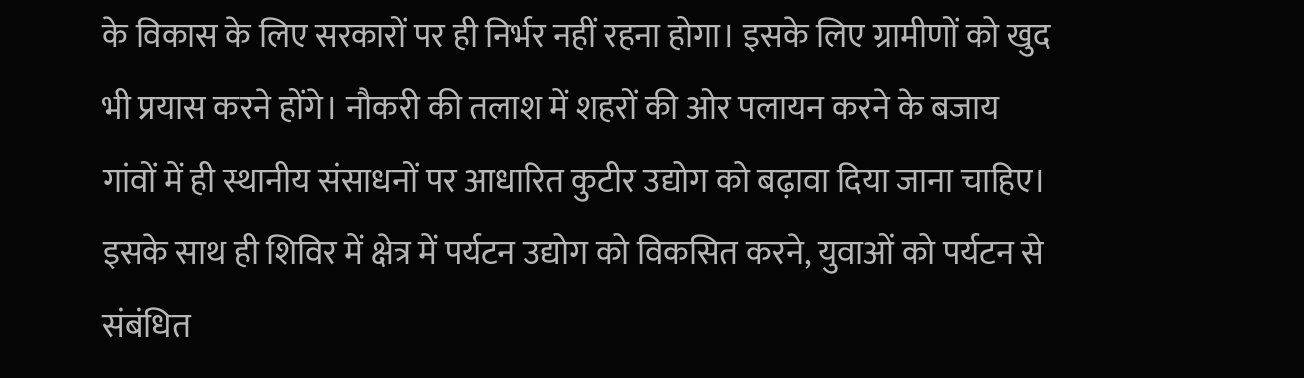के विकास के लिए सरकारों पर ही निर्भर नहीं रहना होगा। इसके लिए ग्रामीणों को खुद भी प्रयास करने होंगे। नौकरी की तलाश में शहरों की ओर पलायन करने के बजाय गांवों में ही स्थानीय संसाधनों पर आधारित कुटीर उद्योग को बढ़ावा दिया जाना चाहिए। इसके साथ ही शिविर में क्षेत्र में पर्यटन उद्योग को विकसित करने, युवाओं को पर्यटन से संबंधित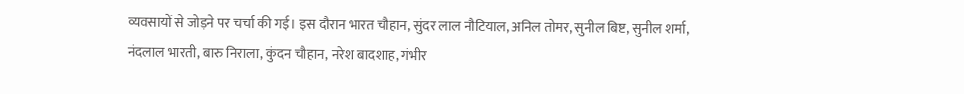व्यवसायों से जोड़ने पर चर्चा की गई। इस दौरान भारत चौहान, सुंदर लाल नौटियाल, अनिल तोमर, सुनील बिष्ट, सुनील शर्मा, नंदलाल भारती, बारु निराला, कुंदन चौहान, नरेश बादशाह, गंभीर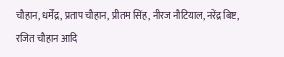चौहान, धर्मेंद्र, प्रताप चौहान, प्रीतम सिंह, नीरज नौटियाल, नरेंद्र बिष्ट, रजित चौहान आदि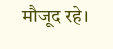मौजूद रहे।